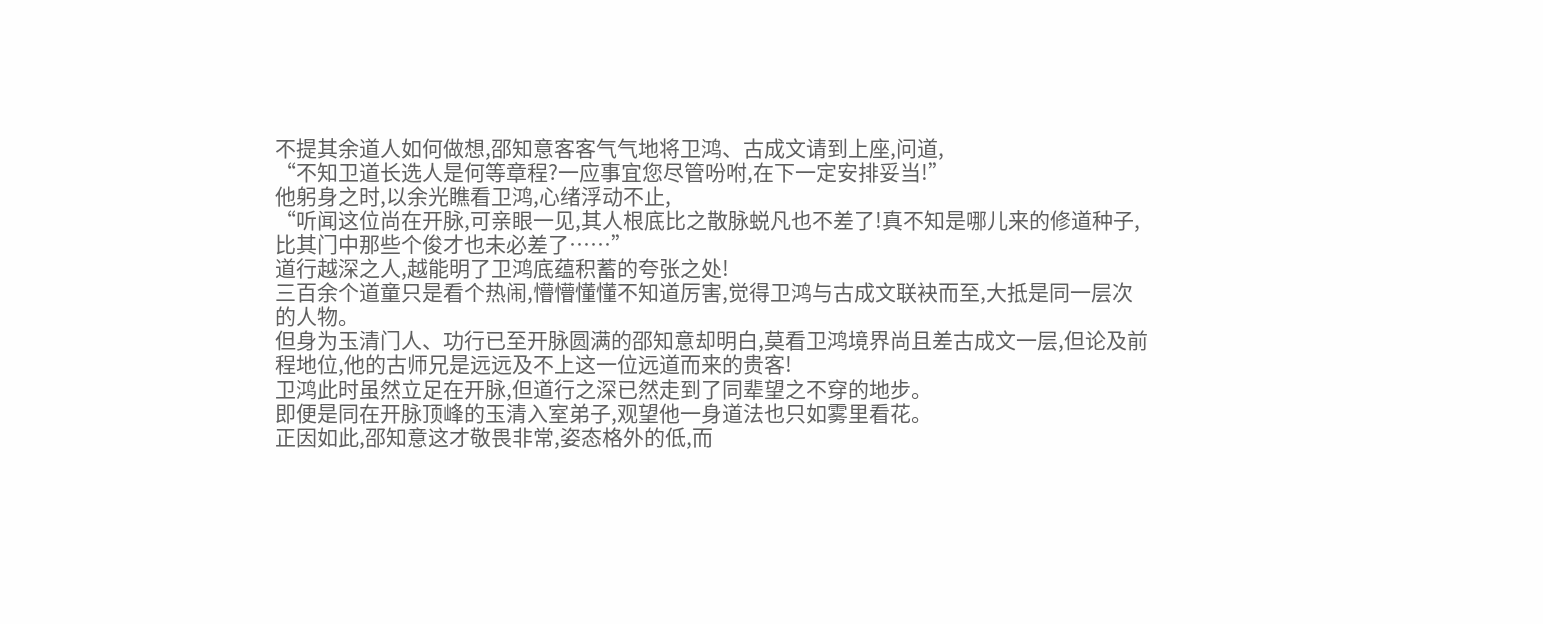不提其余道人如何做想,邵知意客客气气地将卫鸿、古成文请到上座,问道,
“不知卫道长选人是何等章程?一应事宜您尽管吩咐,在下一定安排妥当!”
他躬身之时,以余光瞧看卫鸿,心绪浮动不止,
“听闻这位尚在开脉,可亲眼一见,其人根底比之散脉蜕凡也不差了!真不知是哪儿来的修道种子,比其门中那些个俊才也未必差了……”
道行越深之人,越能明了卫鸿底蕴积蓄的夸张之处!
三百余个道童只是看个热闹,懵懵懂懂不知道厉害,觉得卫鸿与古成文联袂而至,大抵是同一层次的人物。
但身为玉清门人、功行已至开脉圆满的邵知意却明白,莫看卫鸿境界尚且差古成文一层,但论及前程地位,他的古师兄是远远及不上这一位远道而来的贵客!
卫鸿此时虽然立足在开脉,但道行之深已然走到了同辈望之不穿的地步。
即便是同在开脉顶峰的玉清入室弟子,观望他一身道法也只如雾里看花。
正因如此,邵知意这才敬畏非常,姿态格外的低,而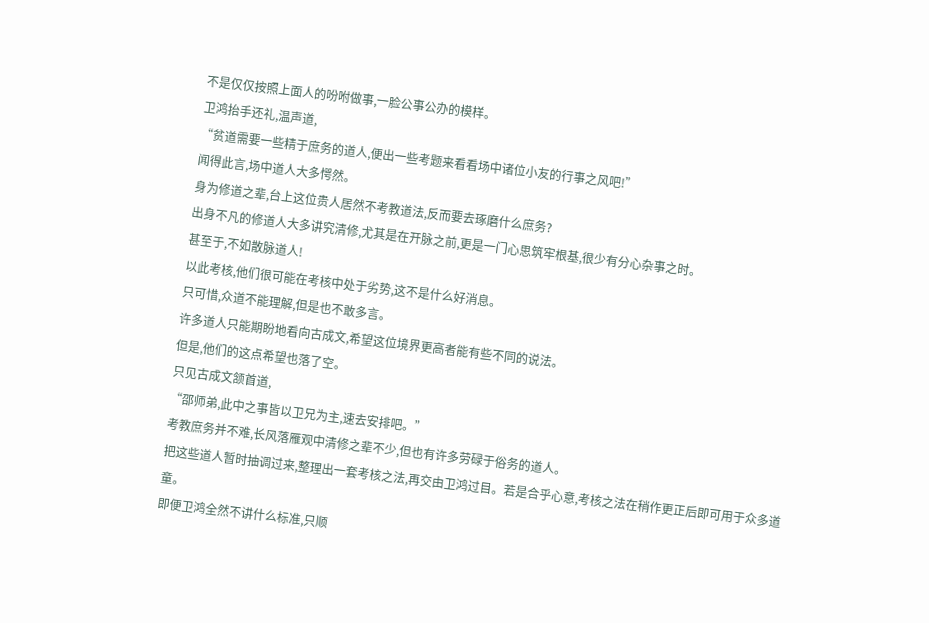不是仅仅按照上面人的吩咐做事,一脸公事公办的模样。
卫鸿抬手还礼,温声道,
“贫道需要一些精于庶务的道人,便出一些考题来看看场中诸位小友的行事之风吧!”
闻得此言,场中道人大多愕然。
身为修道之辈,台上这位贵人居然不考教道法,反而要去琢磨什么庶务?
出身不凡的修道人大多讲究清修,尤其是在开脉之前,更是一门心思筑牢根基,很少有分心杂事之时。
甚至于,不如散脉道人!
以此考核,他们很可能在考核中处于劣势,这不是什么好消息。
只可惜,众道不能理解,但是也不敢多言。
许多道人只能期盼地看向古成文,希望这位境界更高者能有些不同的说法。
但是,他们的这点希望也落了空。
只见古成文颔首道,
“邵师弟,此中之事皆以卫兄为主,速去安排吧。”
考教庶务并不难,长风落雁观中清修之辈不少,但也有许多劳碌于俗务的道人。
把这些道人暂时抽调过来,整理出一套考核之法,再交由卫鸿过目。若是合乎心意,考核之法在稍作更正后即可用于众多道童。
即便卫鸿全然不讲什么标准,只顺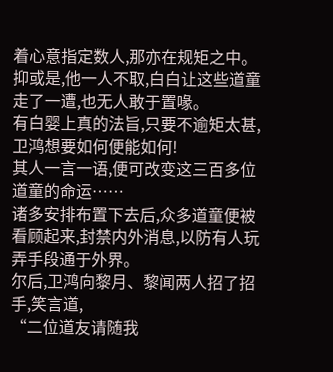着心意指定数人,那亦在规矩之中。
抑或是,他一人不取,白白让这些道童走了一遭,也无人敢于置喙。
有白婴上真的法旨,只要不逾矩太甚,卫鸿想要如何便能如何!
其人一言一语,便可改变这三百多位道童的命运……
诸多安排布置下去后,众多道童便被看顾起来,封禁内外消息,以防有人玩弄手段通于外界。
尔后,卫鸿向黎月、黎闻两人招了招手,笑言道,
“二位道友请随我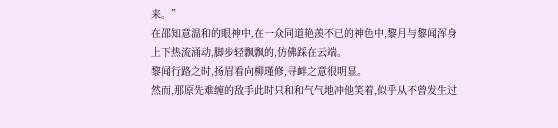来。”
在邵知意温和的眼神中,在一众同道艳羡不已的神色中,黎月与黎闻浑身上下热流涌动,脚步轻飘飘的,仿佛踩在云端。
黎闻行路之时,扬眉看向柳瑾修,寻衅之意很明显。
然而,那原先难缠的敌手此时只和和气气地冲他笑着,似乎从不曾发生过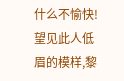什么不愉快!
望见此人低眉的模样,黎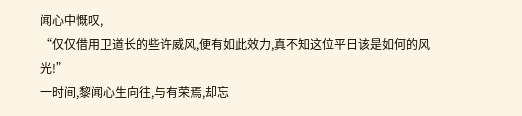闻心中慨叹,
“仅仅借用卫道长的些许威风,便有如此效力,真不知这位平日该是如何的风光!”
一时间,黎闻心生向往,与有荣焉,却忘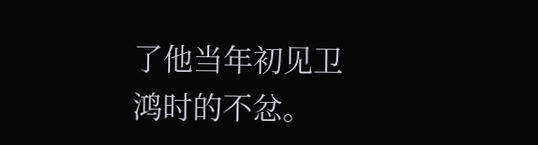了他当年初见卫鸿时的不忿。